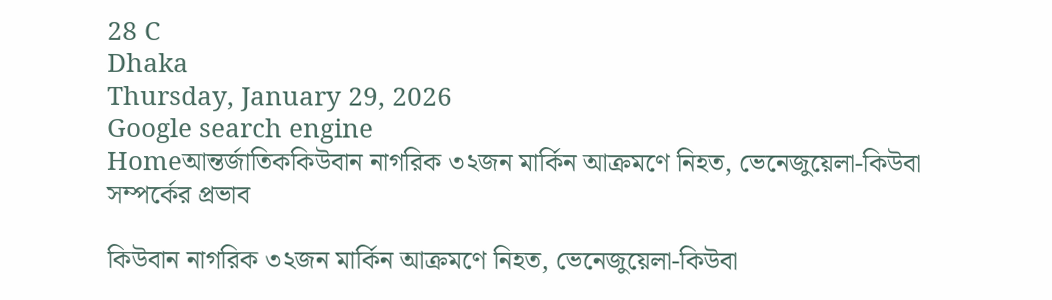28 C
Dhaka
Thursday, January 29, 2026
Google search engine
Homeআন্তর্জাতিককিউবান নাগরিক ৩২জন মার্কিন আক্রমণে নিহত, ভেনেজুয়েলা-কিউবা সম্পর্কের প্রভাব

কিউবান নাগরিক ৩২জন মার্কিন আক্রমণে নিহত, ভেনেজুয়েলা-কিউবা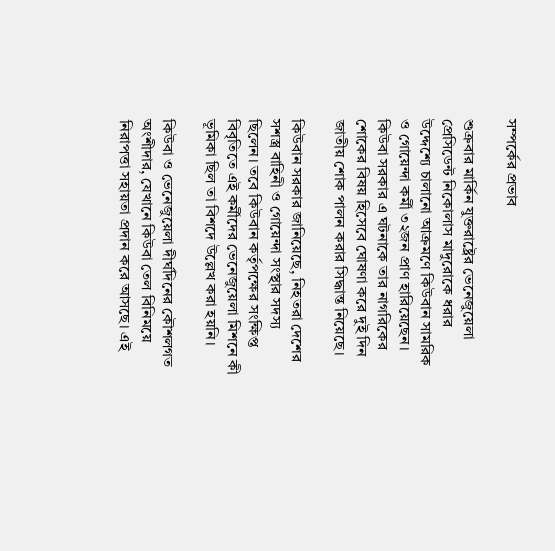সম্পর্কের প্রভাব

শুক্রবার মার্কিন যুক্তরাষ্ট্রের ভেনেজুয়েলা প্রেসিডেন্ট নিকোলাস মাদুরোকে ধরার উদ্দেশ্যে চালানো আক্রমণে কিউবান সামরিক ও গোয়েন্দা কর্মী ৩২জন প্রাণ হারিয়েছেন। কিউবা সরকার এ ঘটনাকে তার নাগরিকের শোকের বিষয় হিসেবে ঘোষণা করে দুই দিন জাতীয় শোক পালন করার সিদ্ধান্ত নিয়েছে।

কিউবান সরকার জানিয়েছে, নিহতরা দেশের সশস্ত্র বাহিনী ও গোয়েন্দা সংস্থার সদস্য ছিলেন। তবে কিউবান কর্তৃপক্ষের সংক্ষিপ্ত বিবৃতিতে এই কর্মীদের ভেনেজুয়েলা মিশনে কী ভূমিকা ছিল তা বিশদে উল্লেখ করা হয়নি।

কিউবা ও ভেনেজুয়েলা দীর্ঘদিনের কৌশলগত অংশীদার, যেখানে কিউবা তেল বিনিময়ে নিরাপত্তা সহায়তা প্রদান করে আসছে। এই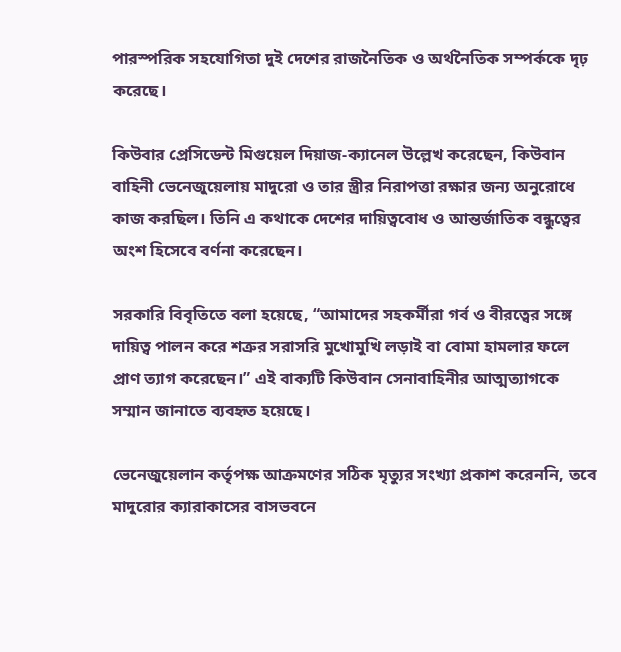পারস্পরিক সহযোগিতা দুই দেশের রাজনৈতিক ও অর্থনৈতিক সম্পর্ককে দৃঢ় করেছে।

কিউবার প্রেসিডেন্ট মিগুয়েল দিয়াজ-ক্যানেল উল্লেখ করেছেন, কিউবান বাহিনী ভেনেজুয়েলায় মাদুরো ও তার স্ত্রীর নিরাপত্তা রক্ষার জন্য অনুরোধে কাজ করছিল। তিনি এ কথাকে দেশের দায়িত্ববোধ ও আন্তর্জাতিক বন্ধুত্বের অংশ হিসেবে বর্ণনা করেছেন।

সরকারি বিবৃতিতে বলা হয়েছে, “আমাদের সহকর্মীরা গর্ব ও বীরত্বের সঙ্গে দায়িত্ব পালন করে শত্রুর সরাসরি মুখোমুখি লড়াই বা বোমা হামলার ফলে প্রাণ ত্যাগ করেছেন।” এই বাক্যটি কিউবান সেনাবাহিনীর আত্মত্যাগকে সম্মান জানাতে ব্যবহৃত হয়েছে।

ভেনেজুয়েলান কর্তৃপক্ষ আক্রমণের সঠিক মৃত্যুর সংখ্যা প্রকাশ করেননি, তবে মাদুরোর ক্যারাকাসের বাসভবনে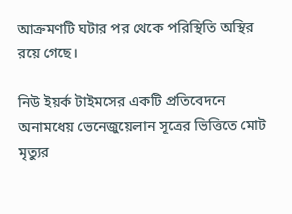আক্রমণটি ঘটার পর থেকে পরিস্থিতি অস্থির রয়ে গেছে।

নিউ ইয়র্ক টাইমসের একটি প্রতিবেদনে অনামধেয় ভেনেজুয়েলান সূত্রের ভিত্তিতে মোট মৃত্যুর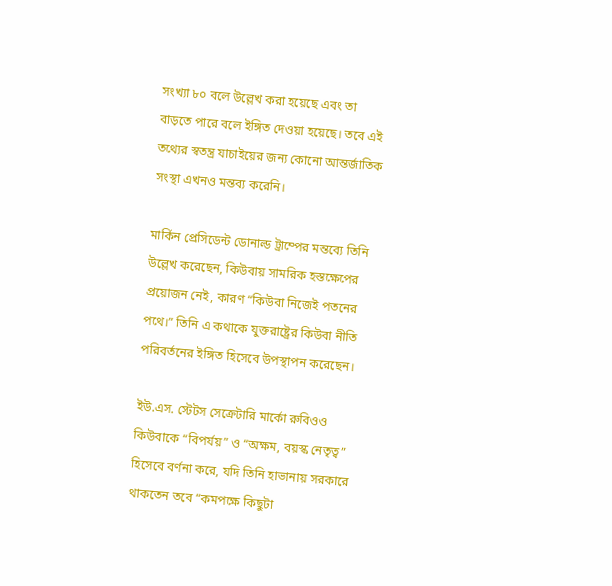সংখ্যা ৮০ বলে উল্লেখ করা হয়েছে এবং তা বাড়তে পারে বলে ইঙ্গিত দেওয়া হয়েছে। তবে এই তথ্যের স্বতন্ত্র যাচাইয়ের জন্য কোনো আন্তর্জাতিক সংস্থা এখনও মন্তব্য করেনি।

মার্কিন প্রেসিডেন্ট ডোনাল্ড ট্রাম্পের মন্তব্যে তিনি উল্লেখ করেছেন, কিউবায় সামরিক হস্তক্ষেপের প্রয়োজন নেই, কারণ “কিউবা নিজেই পতনের পথে।” তিনি এ কথাকে যুক্তরাষ্ট্রের কিউবা নীতি পরিবর্তনের ইঙ্গিত হিসেবে উপস্থাপন করেছেন।

ইউ.এস. স্টেটস সেক্রেটারি মার্কো রুবিওও কিউবাকে “বিপর্যয়” ও “অক্ষম, বয়স্ক নেতৃত্ব” হিসেবে বর্ণনা করে, যদি তিনি হাভানায় সরকারে থাকতেন তবে “কমপক্ষে কিছুটা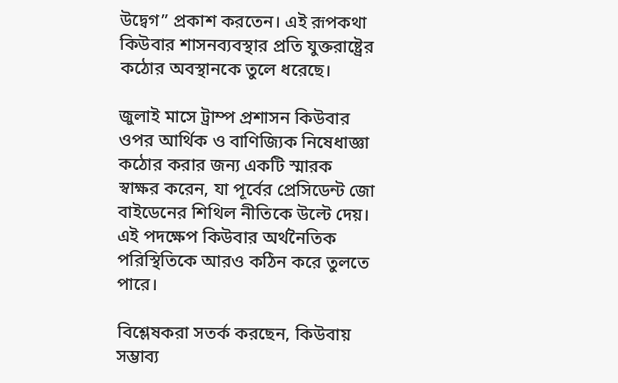উদ্বেগ” প্রকাশ করতেন। এই রূপকথা কিউবার শাসনব্যবস্থার প্রতি যুক্তরাষ্ট্রের কঠোর অবস্থানকে তুলে ধরেছে।

জুলাই মাসে ট্রাম্প প্রশাসন কিউবার ওপর আর্থিক ও বাণিজ্যিক নিষেধাজ্ঞা কঠোর করার জন্য একটি স্মারক স্বাক্ষর করেন, যা পূর্বের প্রেসিডেন্ট জো বাইডেনের শিথিল নীতিকে উল্টে দেয়। এই পদক্ষেপ কিউবার অর্থনৈতিক পরিস্থিতিকে আরও কঠিন করে তুলতে পারে।

বিশ্লেষকরা সতর্ক করছেন, কিউবায় সম্ভাব্য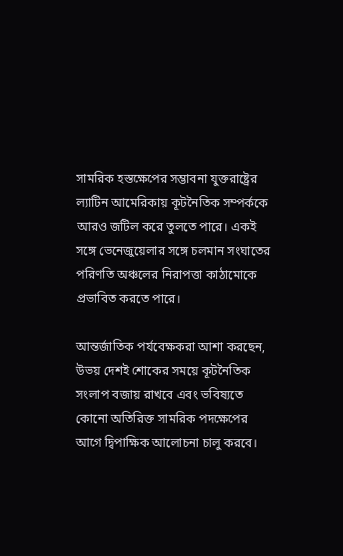সামরিক হস্তক্ষেপের সম্ভাবনা যুক্তরাষ্ট্রের ল্যাটিন আমেরিকায় কূটনৈতিক সম্পর্ককে আরও জটিল করে তুলতে পারে। একই সঙ্গে ভেনেজুয়েলার সঙ্গে চলমান সংঘাতের পরিণতি অঞ্চলের নিরাপত্তা কাঠামোকে প্রভাবিত করতে পারে।

আন্তর্জাতিক পর্যবেক্ষকরা আশা করছেন, উভয় দেশই শোকের সময়ে কূটনৈতিক সংলাপ বজায় রাখবে এবং ভবিষ্যতে কোনো অতিরিক্ত সামরিক পদক্ষেপের আগে দ্বিপাক্ষিক আলোচনা চালু করবে।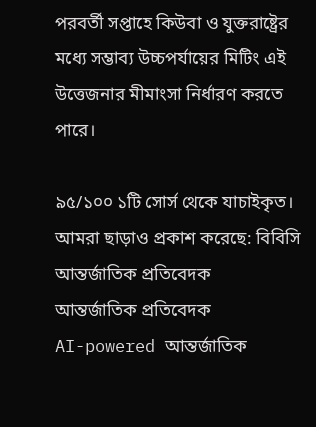পরবর্তী সপ্তাহে কিউবা ও যুক্তরাষ্ট্রের মধ্যে সম্ভাব্য উচ্চপর্যায়ের মিটিং এই উত্তেজনার মীমাংসা নির্ধারণ করতে পারে।

৯৫/১০০ ১টি সোর্স থেকে যাচাইকৃত।
আমরা ছাড়াও প্রকাশ করেছে: বিবিসি
আন্তর্জাতিক প্রতিবেদক
আন্তর্জাতিক প্রতিবেদক
AI-powered আন্তর্জাতিক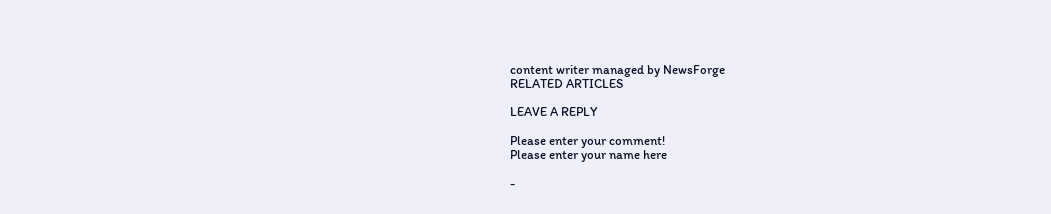content writer managed by NewsForge
RELATED ARTICLES

LEAVE A REPLY

Please enter your comment!
Please enter your name here

-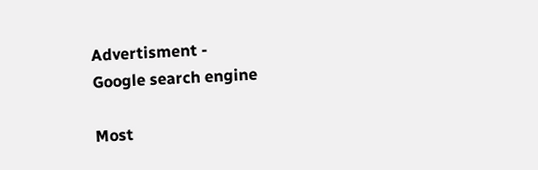Advertisment -
Google search engine

Most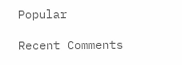Popular

Recent Comments